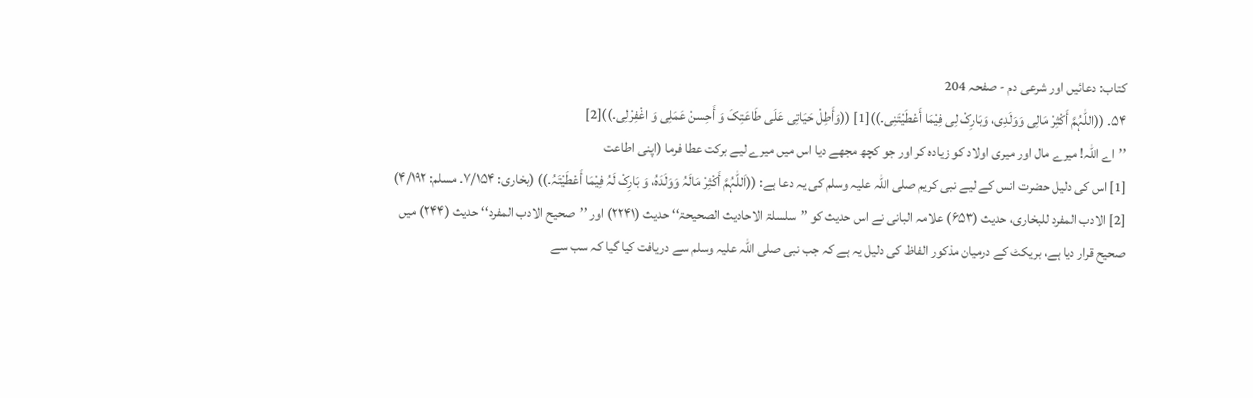کتاب: دعائیں اور شرعی دم - صفحہ 204
۵۴۔ ((اللّٰہُمَّ أَکْثِرْ مَالِی وَوَلَدِی، وَبَارِکْ لِی فِیْمَا أَعْطَیْتَنِی۔))[1] ((وَأَطِلْ حَیَاتِی عَلَی طَاعَتِکَ وَ أَحِسنْ عَمَلِی وَ اغْفِرْلِی۔))[2]
’’اے اللہ! میرے مال اور میری اولاد کو زیادہ کر اور جو کچھ مجھے دیا اس میں میرے لیے برکت عطا فرما (اپنی اطاعت
[1] اس کی دلیل حضرت انس کے لیے نبی کریم صلی اللہ علیہ وسلم کی یہ دعا ہے: ((اَللّٰہُمَّ أَکْثِرْ مَالَہُ وَوَلَدَہُ، وَ بَارِکْ لَہُ فِیْمَا أَعْطَیْتَہُ۔)) (بخاری: ۷/۱۵۴۔ مسلم: ۴/۱۹۲)
[2] الادب المفرد للبخاری، حدیث (۶۵۳) علامہ البانی نے اس حدیث کو ’’سلسلۃ الاحادیث الصحیحۃ‘‘ حدیث (۲۲۴۱) اور ’’صحیح الادب المفرد‘‘ حدیث (۲۴۴) میں صحیح قرار دیا ہے، بریکٹ کے درمیان مذکور الفاظ کی دلیل یہ ہے کہ جب نبی صلی اللہ علیہ وسلم سے دریافت کیا گیا کہ سب سے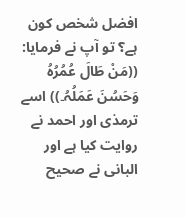افضل شخص کون ہے؟ تو آپ نے فرمایا: ((مَنْ طَالَ عُمُرُہُ وَحَسُنَ عَمَلُہُ۔)) اسے ترمذی اور احمد نے روایت کیا ہے اور البانی نے صحیح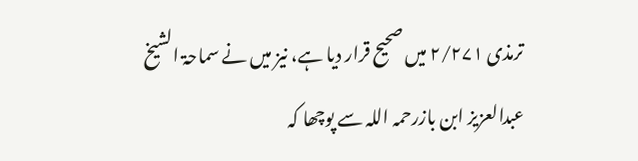ترمذی ۲/۲۷۱ میں صحیح قرار دیا ہے، نیز میں نے سماحۃ الشیخ عبدالعزیز ابن بازرحمہ اللہ سے پوچھا کہ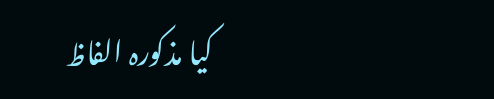کیا مذکورہ الفاظ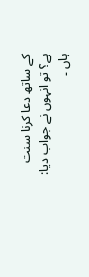کے ساتھ دعا کرنا سنت ہے؟ تو انہوں نے جواب دیا: ہاں ۔